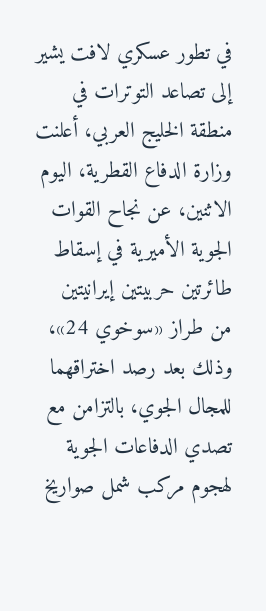في تطور عسكري لافت يشير إلى تصاعد التوترات في منطقة الخليج العربي، أعلنت وزارة الدفاع القطرية، اليوم الاثنين، عن نجاح القوات الجوية الأميرية في إسقاط طائرتين حربيتين إيرانيتين من طراز «سوخوي 24»، وذلك بعد رصد اختراقهما للمجال الجوي، بالتزامن مع تصدي الدفاعات الجوية لهجوم مركب شمل صواريخ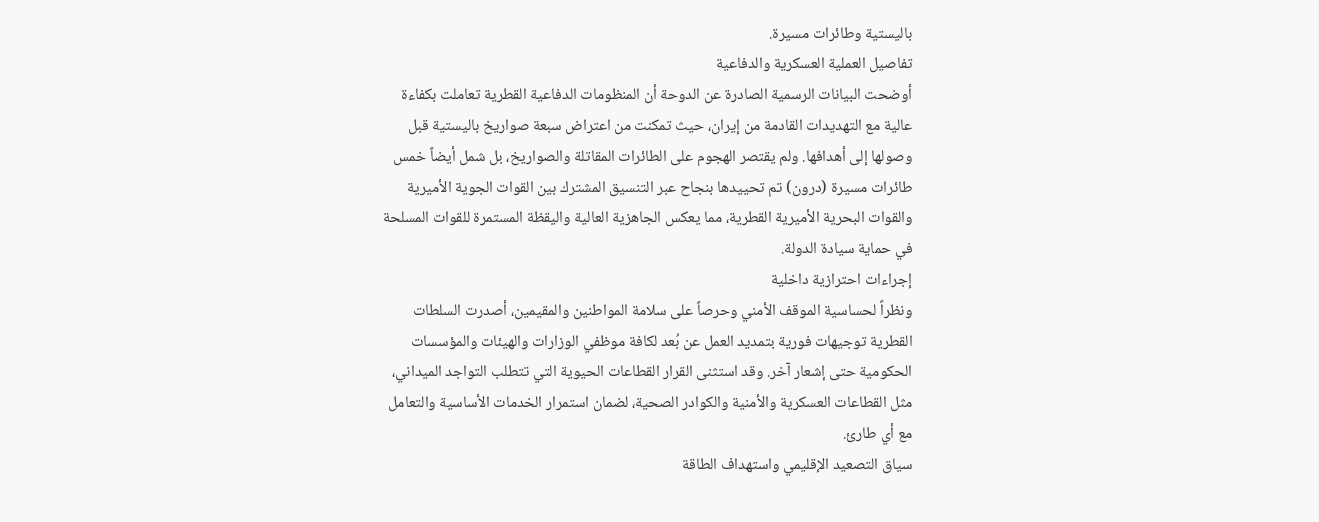باليستية وطائرات مسيرة.
تفاصيل العملية العسكرية والدفاعية
أوضحت البيانات الرسمية الصادرة عن الدوحة أن المنظومات الدفاعية القطرية تعاملت بكفاءة عالية مع التهديدات القادمة من إيران، حيث تمكنت من اعتراض سبعة صواريخ باليستية قبل وصولها إلى أهدافها. ولم يقتصر الهجوم على الطائرات المقاتلة والصواريخ، بل شمل أيضاً خمس طائرات مسيرة (درون) تم تحييدها بنجاح عبر التنسيق المشترك بين القوات الجوية الأميرية والقوات البحرية الأميرية القطرية، مما يعكس الجاهزية العالية واليقظة المستمرة للقوات المسلحة في حماية سيادة الدولة.
إجراءات احترازية داخلية
ونظراً لحساسية الموقف الأمني وحرصاً على سلامة المواطنين والمقيمين، أصدرت السلطات القطرية توجيهات فورية بتمديد العمل عن بُعد لكافة موظفي الوزارات والهيئات والمؤسسات الحكومية حتى إشعار آخر. وقد استثنى القرار القطاعات الحيوية التي تتطلب التواجد الميداني، مثل القطاعات العسكرية والأمنية والكوادر الصحية، لضمان استمرار الخدمات الأساسية والتعامل مع أي طارئ.
سياق التصعيد الإقليمي واستهداف الطاقة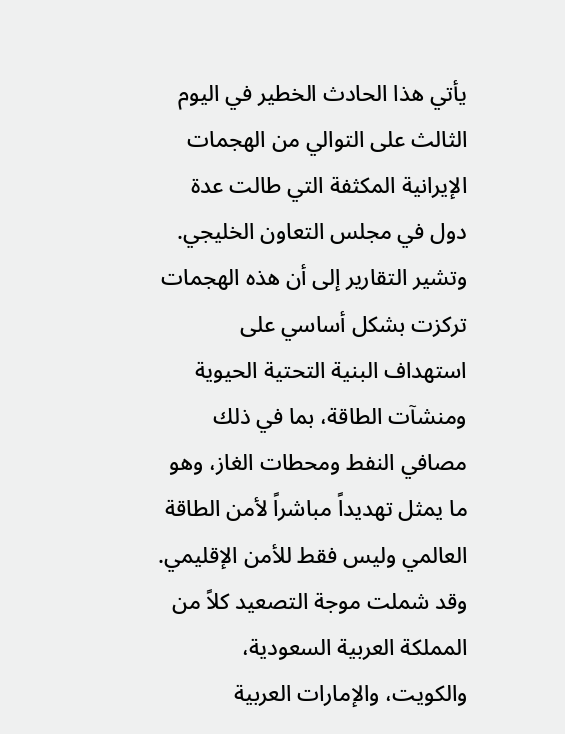يأتي هذا الحادث الخطير في اليوم الثالث على التوالي من الهجمات الإيرانية المكثفة التي طالت عدة دول في مجلس التعاون الخليجي. وتشير التقارير إلى أن هذه الهجمات تركزت بشكل أساسي على استهداف البنية التحتية الحيوية ومنشآت الطاقة، بما في ذلك مصافي النفط ومحطات الغاز، وهو ما يمثل تهديداً مباشراً لأمن الطاقة العالمي وليس فقط للأمن الإقليمي.
وقد شملت موجة التصعيد كلاً من المملكة العربية السعودية، والكويت، والإمارات العربية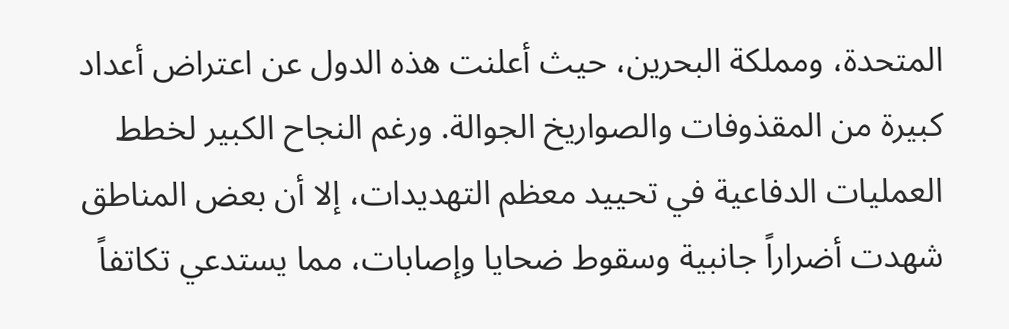المتحدة، ومملكة البحرين، حيث أعلنت هذه الدول عن اعتراض أعداد كبيرة من المقذوفات والصواريخ الجوالة. ورغم النجاح الكبير لخطط العمليات الدفاعية في تحييد معظم التهديدات، إلا أن بعض المناطق شهدت أضراراً جانبية وسقوط ضحايا وإصابات، مما يستدعي تكاتفاً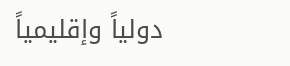دولياً وإقليمياً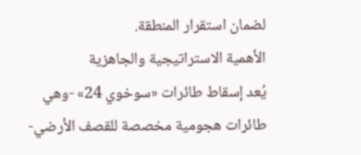لضمان استقرار المنطقة.
الأهمية الاستراتيجية والجاهزية
يُعد إسقاط طائرات «سوخوي 24» -وهي طائرات هجومية مخصصة للقصف الأرضي-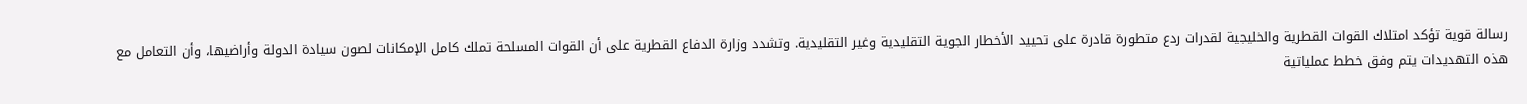رسالة قوية تؤكد امتلاك القوات القطرية والخليجية لقدرات ردع متطورة قادرة على تحييد الأخطار الجوية التقليدية وغير التقليدية. وتشدد وزارة الدفاع القطرية على أن القوات المسلحة تملك كامل الإمكانات لصون سيادة الدولة وأراضيها، وأن التعامل مع هذه التهديدات يتم وفق خطط عملياتية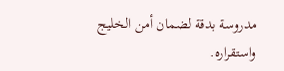مدروسة بدقة لضمان أمن الخليج واستقراره.